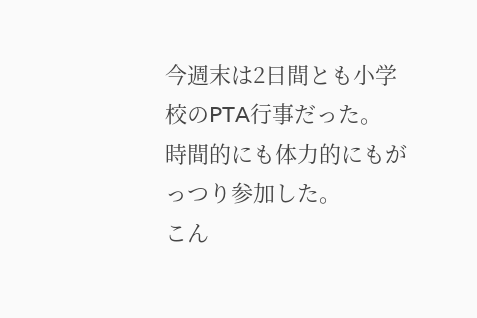今週末は2日間とも小学校のPTA行事だった。
時間的にも体力的にもがっつり参加した。
こん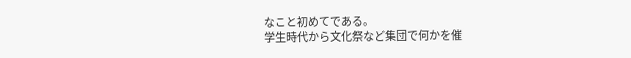なこと初めてである。
学生時代から文化祭など集団で何かを催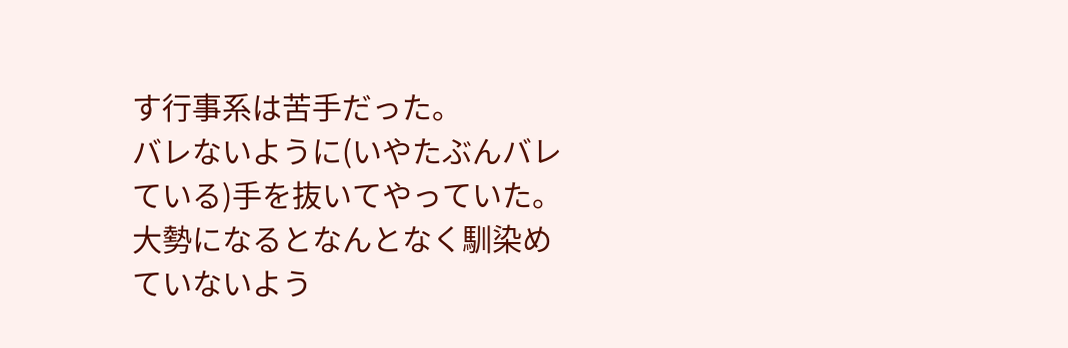す行事系は苦手だった。
バレないように(いやたぶんバレている)手を抜いてやっていた。
大勢になるとなんとなく馴染めていないよう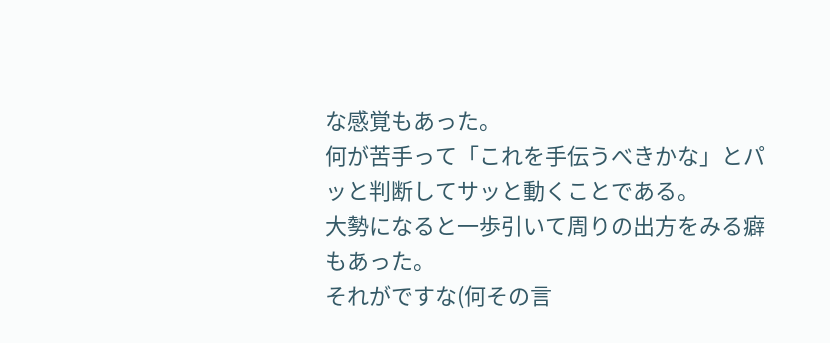な感覚もあった。
何が苦手って「これを手伝うべきかな」とパッと判断してサッと動くことである。
大勢になると一歩引いて周りの出方をみる癖もあった。
それがですな(何その言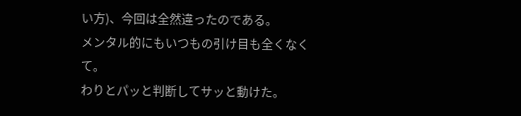い方)、今回は全然違ったのである。
メンタル的にもいつもの引け目も全くなくて。
わりとパッと判断してサッと動けた。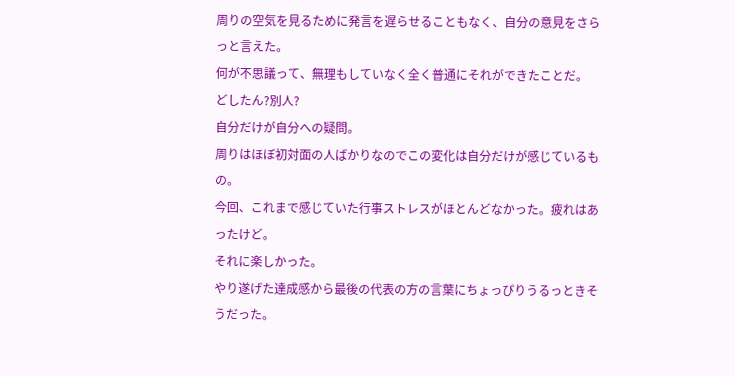周りの空気を見るために発言を遅らせることもなく、自分の意見をさらっと言えた。
何が不思議って、無理もしていなく全く普通にそれができたことだ。
どしたん?別人?
自分だけが自分への疑問。
周りはほぼ初対面の人ばかりなのでこの変化は自分だけが感じているもの。
今回、これまで感じていた行事ストレスがほとんどなかった。疲れはあったけど。
それに楽しかった。
やり遂げた達成感から最後の代表の方の言葉にちょっぴりうるっときそうだった。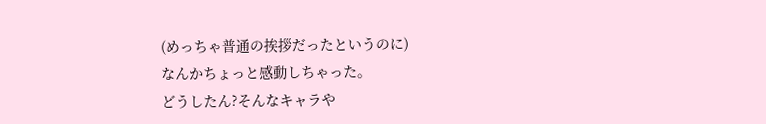(めっちゃ普通の挨拶だったというのに)
なんかちょっと感動しちゃった。
どうしたん?そんなキャラや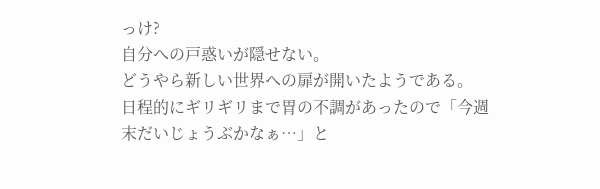っけ?
自分への戸惑いが隠せない。
どうやら新しい世界への扉が開いたようである。
日程的にギリギリまで胃の不調があったので「今週末だいじょうぶかなぁ…」と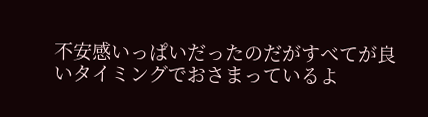不安感いっぱいだったのだがすべてが良いタイミングでおさまっているよ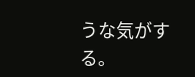うな気がする。